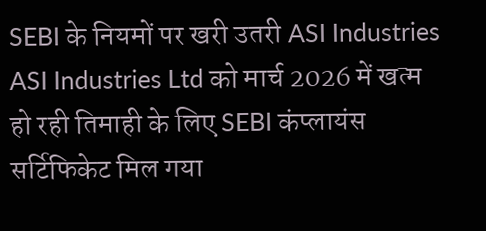SEBI के नियमों पर खरी उतरी ASI Industries
ASI Industries Ltd को मार्च 2026 में खत्म हो रही तिमाही के लिए SEBI कंप्लायंस सर्टिफिकेट मिल गया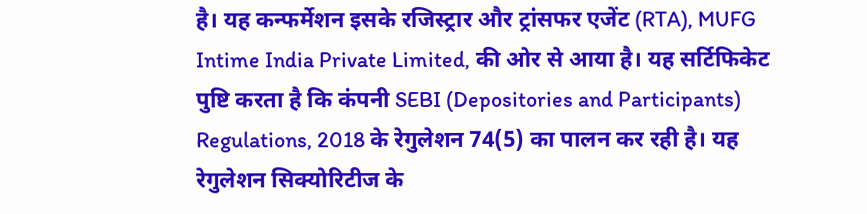है। यह कन्फर्मेशन इसके रजिस्ट्रार और ट्रांसफर एजेंट (RTA), MUFG Intime India Private Limited, की ओर से आया है। यह सर्टिफिकेट पुष्टि करता है कि कंपनी SEBI (Depositories and Participants) Regulations, 2018 के रेगुलेशन 74(5) का पालन कर रही है। यह रेगुलेशन सिक्योरिटीज के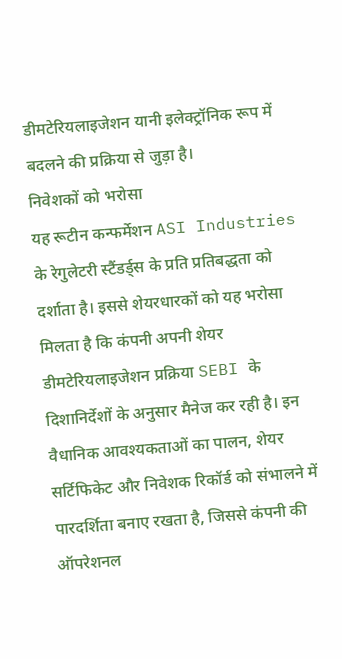डीमटेरियलाइजेशन यानी इलेक्ट्रॉनिक रूप में बदलने की प्रक्रिया से जुड़ा है।
निवेशकों को भरोसा
यह रूटीन कन्फर्मेशन ASI Industries के रेगुलेटरी स्टैंडर्ड्स के प्रति प्रतिबद्धता को दर्शाता है। इससे शेयरधारकों को यह भरोसा मिलता है कि कंपनी अपनी शेयर डीमटेरियलाइजेशन प्रक्रिया SEBI के दिशानिर्देशों के अनुसार मैनेज कर रही है। इन वैधानिक आवश्यकताओं का पालन, शेयर सर्टिफिकेट और निवेशक रिकॉर्ड को संभालने में पारदर्शिता बनाए रखता है, जिससे कंपनी की ऑपरेशनल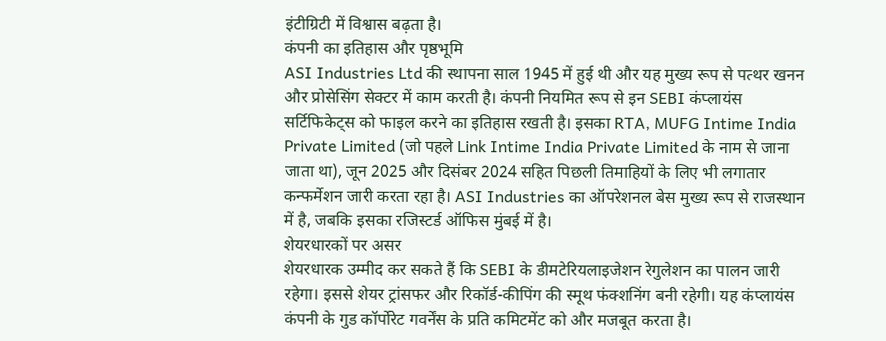इंटीग्रिटी में विश्वास बढ़ता है।
कंपनी का इतिहास और पृष्ठभूमि
ASI Industries Ltd की स्थापना साल 1945 में हुई थी और यह मुख्य रूप से पत्थर खनन और प्रोसेसिंग सेक्टर में काम करती है। कंपनी नियमित रूप से इन SEBI कंप्लायंस सर्टिफिकेट्स को फाइल करने का इतिहास रखती है। इसका RTA, MUFG Intime India Private Limited (जो पहले Link Intime India Private Limited के नाम से जाना जाता था), जून 2025 और दिसंबर 2024 सहित पिछली तिमाहियों के लिए भी लगातार कन्फर्मेशन जारी करता रहा है। ASI Industries का ऑपरेशनल बेस मुख्य रूप से राजस्थान में है, जबकि इसका रजिस्टर्ड ऑफिस मुंबई में है।
शेयरधारकों पर असर
शेयरधारक उम्मीद कर सकते हैं कि SEBI के डीमटेरियलाइजेशन रेगुलेशन का पालन जारी रहेगा। इससे शेयर ट्रांसफर और रिकॉर्ड-कीपिंग की स्मूथ फंक्शनिंग बनी रहेगी। यह कंप्लायंस कंपनी के गुड कॉर्पोरेट गवर्नेंस के प्रति कमिटमेंट को और मजबूत करता है।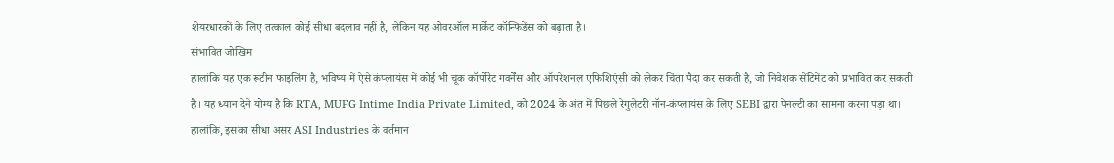शेयरधारकों के लिए तत्काल कोई सीधा बदलाव नहीं है, लेकिन यह ओवरऑल मार्केट कॉन्फिडेंस को बढ़ाता है।
संभावित जोखिम
हालांकि यह एक रूटीन फाइलिंग है, भविष्य में ऐसे कंप्लायंस में कोई भी चूक कॉर्पोरेट गवर्नेंस और ऑपरेशनल एफिशिएंसी को लेकर चिंता पैदा कर सकती है, जो निवेशक सेंटिमेंट को प्रभावित कर सकती है। यह ध्यान देने योग्य है कि RTA, MUFG Intime India Private Limited, को 2024 के अंत में पिछले रेगुलेटरी नॉन-कंप्लायंस के लिए SEBI द्वारा पेनल्टी का सामना करना पड़ा था। हालांकि, इसका सीधा असर ASI Industries के वर्तमान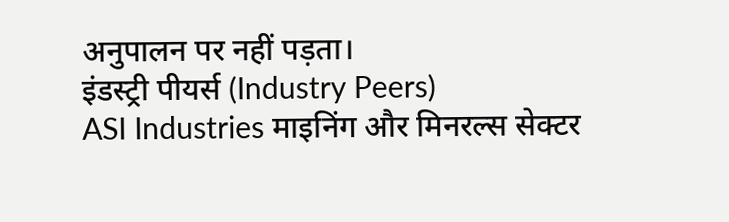अनुपालन पर नहीं पड़ता।
इंडस्ट्री पीयर्स (Industry Peers)
ASI Industries माइनिंग और मिनरल्स सेक्टर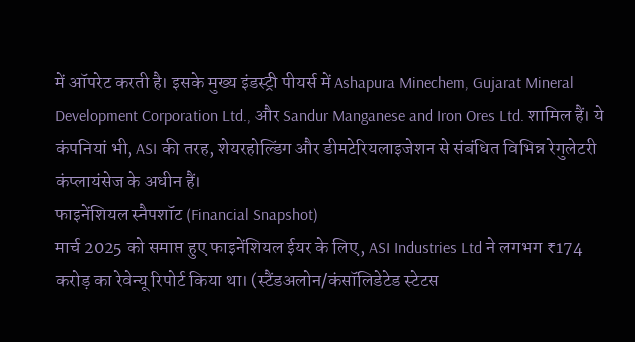में ऑपरेट करती है। इसके मुख्य इंडस्ट्री पीयर्स में Ashapura Minechem, Gujarat Mineral Development Corporation Ltd., और Sandur Manganese and Iron Ores Ltd. शामिल हैं। ये कंपनियां भी, ASI की तरह, शेयरहोल्डिंग और डीमटेरियलाइजेशन से संबंधित विभिन्न रेगुलेटरी कंप्लायंसेज के अधीन हैं।
फाइनेंशियल स्नैपशॉट (Financial Snapshot)
मार्च 2025 को समाप्त हुए फाइनेंशियल ईयर के लिए, ASI Industries Ltd ने लगभग ₹174 करोड़ का रेवेन्यू रिपोर्ट किया था। (स्टैंडअलोन/कंसॉलिडेटेड स्टेटस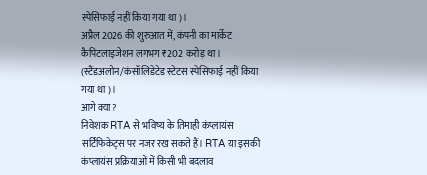स्पेसिफाई नहीं किया गया था)।
अप्रैल 2026 की शुरुआत में, कंपनी का मार्केट कैपिटलाइजेशन लगभग ₹202 करोड़ था। (स्टैंडअलोन/कंसॉलिडेटेड स्टेटस स्पेसिफाई नहीं किया गया था)।
आगे क्या?
निवेशक RTA से भविष्य के तिमाही कंप्लायंस सर्टिफिकेट्स पर नजर रख सकते हैं। RTA या इसकी कंप्लायंस प्रक्रियाओं में किसी भी बदलाव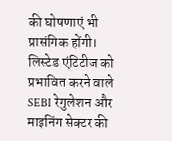की घोषणाएं भी प्रासंगिक होंगी। लिस्टेड एंटिटीज को प्रभावित करने वाले SEBI रेगुलेशन और माइनिंग सेक्टर की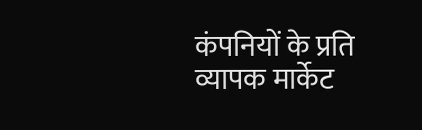कंपनियों के प्रति व्यापक मार्केट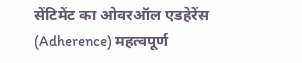सेंटिमेंट का ओवरऑल एडहेरेंस (Adherence) महत्वपूर्ण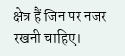क्षेत्र हैं जिन पर नजर रखनी चाहिए।